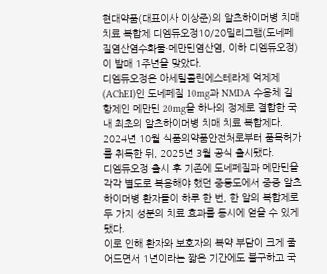현대약품(대표이사 이상준)의 알츠하이머병 치매 치료 복합제 디엠듀오정10/20밀리그램(도네페질염산염수화물·메만틴염산염, 이하 디엠듀오정)이 발매 1주년을 맞았다.
디엠듀오정은 아세틸콜린에스테라제 억제제(AChEI)인 도네페질 10mg과 NMDA 수용체 길항제인 메만틴 20mg을 하나의 정제로 결합한 국내 최초의 알츠하이머병 치매 치료 복합제다. 2024년 10월 식품의약품안전처로부터 품목허가를 취득한 뒤, 2025년 3월 공식 출시됐다.
디엠듀오정 출시 후 기존에 도네페질과 메만틴을 각각 별도로 복용해야 했던 중등도에서 중증 알츠하이머병 환자들이 하루 한 번, 한 알의 복합제로 두 가지 성분의 치료 효과를 동시에 얻을 수 있게 됐다.
이로 인해 환자와 보호자의 복약 부담이 크게 줄어드면서 1년이라는 짧은 기간에도 불구하고 국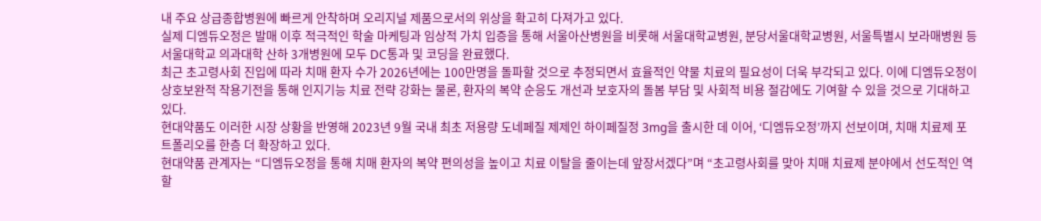내 주요 상급종합병원에 빠르게 안착하며 오리지널 제품으로서의 위상을 확고히 다져가고 있다.
실제 디엠듀오정은 발매 이후 적극적인 학술 마케팅과 임상적 가치 입증을 통해 서울아산병원을 비롯해 서울대학교병원, 분당서울대학교병원, 서울특별시 보라매병원 등 서울대학교 의과대학 산하 3개병원에 모두 DC통과 및 코딩을 완료했다.
최근 초고령사회 진입에 따라 치매 환자 수가 2026년에는 100만명을 돌파할 것으로 추정되면서 효율적인 약물 치료의 필요성이 더욱 부각되고 있다. 이에 디엠듀오정이 상호보완적 작용기전을 통해 인지기능 치료 전략 강화는 물론, 환자의 복약 순응도 개선과 보호자의 돌봄 부담 및 사회적 비용 절감에도 기여할 수 있을 것으로 기대하고 있다.
현대약품도 이러한 시장 상황을 반영해 2023년 9월 국내 최초 저용량 도네페질 제제인 하이페질정 3mg을 출시한 데 이어, ‘디엠듀오정’까지 선보이며, 치매 치료제 포트폴리오를 한층 더 확장하고 있다.
현대약품 관계자는 “디엠듀오정을 통해 치매 환자의 복약 편의성을 높이고 치료 이탈을 줄이는데 앞장서겠다”며 “초고령사회를 맞아 치매 치료제 분야에서 선도적인 역할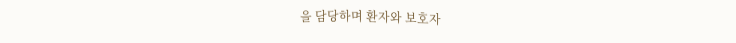을 담당하며 환자와 보호자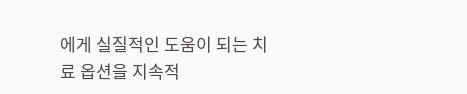에게 실질적인 도움이 되는 치료 옵션을 지속적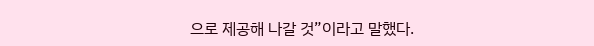으로 제공해 나갈 것”이라고 말했다.